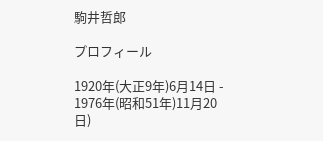駒井哲郎

プロフィール

1920年(大正9年)6月14日 - 1976年(昭和51年)11月20日)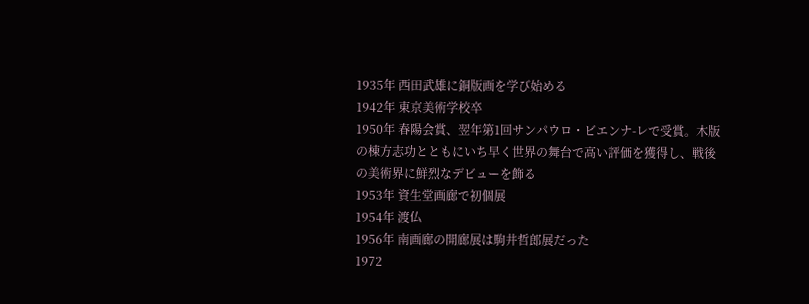1935年 西田武雄に銅版画を学び始める
1942年 東京美術学校卒
1950年 春陽会賞、翌年第1回サンパウロ・ビエンナ-レで受賞。木版の棟方志功とともにいち早く世界の舞台で高い評価を獲得し、戦後の美術界に鮮烈なデビューを飾る
1953年 資生堂画廊で初個展
1954年 渡仏
1956年 南画廊の開廊展は駒井哲郎展だった
1972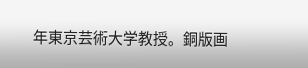年東京芸術大学教授。銅版画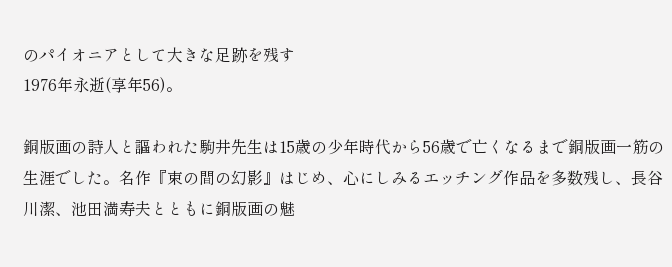のパイオニアとして大きな足跡を残す
1976年永逝(享年56)。

銅版画の詩人と謳われた駒井先生は15歳の少年時代から56歳で亡くなるまで銅版画一筋の生涯でした。名作『束の間の幻影』はじめ、心にしみるエッチング作品を多数残し、長谷川潔、池田満寿夫とともに銅版画の魅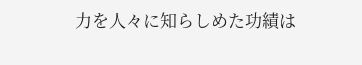力を人々に知らしめた功績は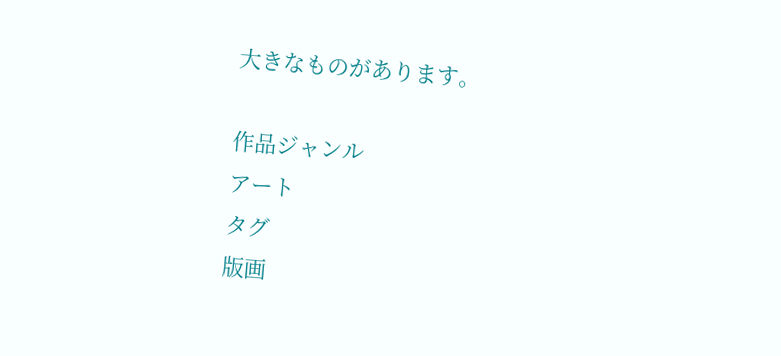大きなものがあります。

作品ジャンル
アート
タグ
版画